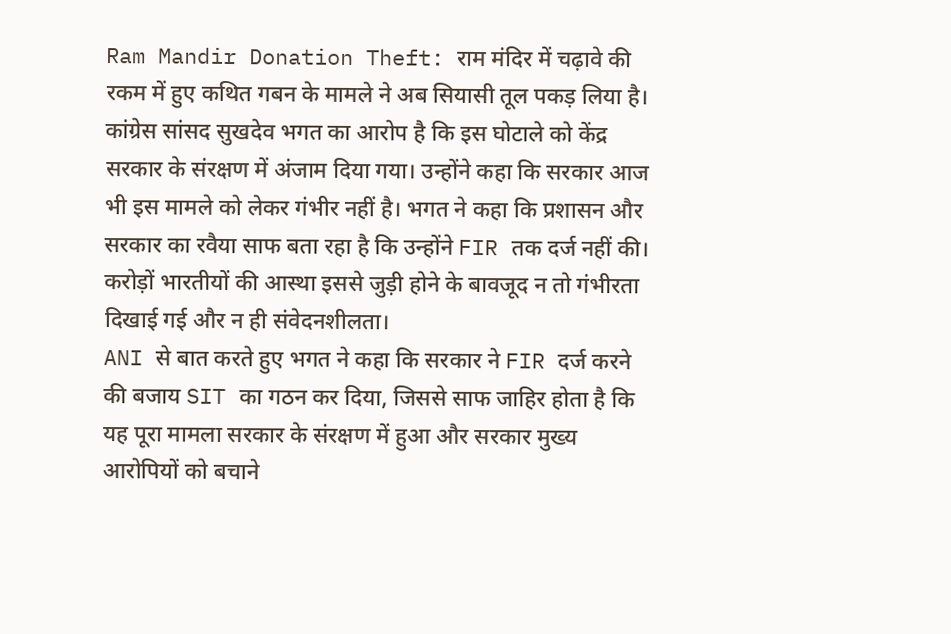Ram Mandir Donation Theft: राम मंदिर में चढ़ावे की रकम में हुए कथित गबन के मामले ने अब सियासी तूल पकड़ लिया है। कांग्रेस सांसद सुखदेव भगत का आरोप है कि इस घोटाले को केंद्र सरकार के संरक्षण में अंजाम दिया गया। उन्होंने कहा कि सरकार आज भी इस मामले को लेकर गंभीर नहीं है। भगत ने कहा कि प्रशासन और सरकार का रवैया साफ बता रहा है कि उन्होंने FIR तक दर्ज नहीं की। करोड़ों भारतीयों की आस्था इससे जुड़ी होने के बावजूद न तो गंभीरता दिखाई गई और न ही संवेदनशीलता।
ANI से बात करते हुए भगत ने कहा कि सरकार ने FIR दर्ज करने की बजाय SIT का गठन कर दिया, जिससे साफ जाहिर होता है कि यह पूरा मामला सरकार के संरक्षण में हुआ और सरकार मुख्य आरोपियों को बचाने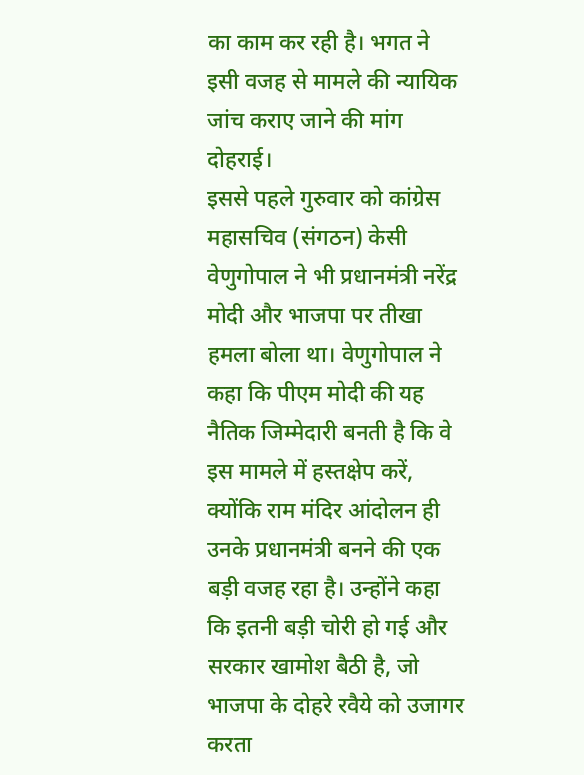का काम कर रही है। भगत ने इसी वजह से मामले की न्यायिक जांच कराए जाने की मांग दोहराई।
इससे पहले गुरुवार को कांग्रेस महासचिव (संगठन) केसी वेणुगोपाल ने भी प्रधानमंत्री नरेंद्र मोदी और भाजपा पर तीखा हमला बोला था। वेणुगोपाल ने कहा कि पीएम मोदी की यह नैतिक जिम्मेदारी बनती है कि वे इस मामले में हस्तक्षेप करें, क्योंकि राम मंदिर आंदोलन ही उनके प्रधानमंत्री बनने की एक बड़ी वजह रहा है। उन्होंने कहा कि इतनी बड़ी चोरी हो गई और सरकार खामोश बैठी है, जो भाजपा के दोहरे रवैये को उजागर करता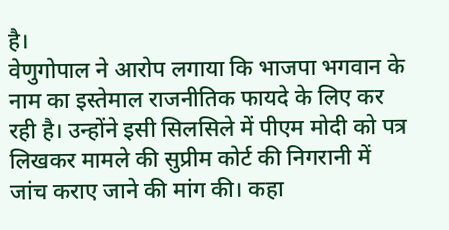है।
वेणुगोपाल ने आरोप लगाया कि भाजपा भगवान के नाम का इस्तेमाल राजनीतिक फायदे के लिए कर रही है। उन्होंने इसी सिलसिले में पीएम मोदी को पत्र लिखकर मामले की सुप्रीम कोर्ट की निगरानी में जांच कराए जाने की मांग की। कहा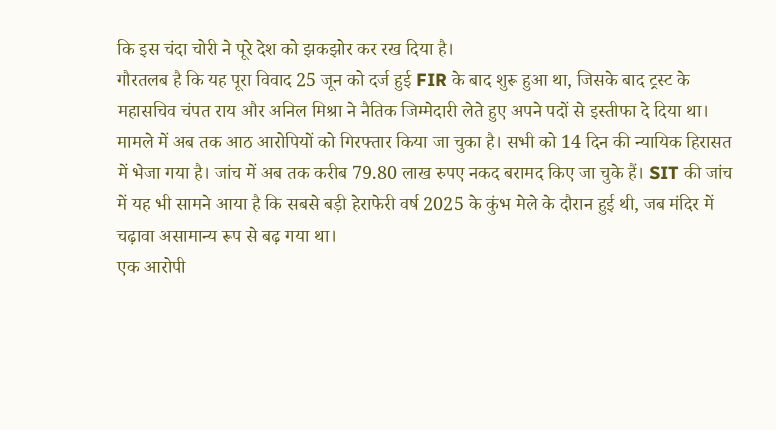कि इस चंदा चोरी ने पूरे देश को झकझोर कर रख दिया है।
गौरतलब है कि यह पूरा विवाद 25 जून को दर्ज हुई FIR के बाद शुरू हुआ था, जिसके बाद ट्रस्ट के महासचिव चंपत राय और अनिल मिश्रा ने नैतिक जिम्मेदारी लेते हुए अपने पदों से इस्तीफा दे दिया था। मामले में अब तक आठ आरोपियों को गिरफ्तार किया जा चुका है। सभी को 14 दिन की न्यायिक हिरासत में भेजा गया है। जांच में अब तक करीब 79.80 लाख रुपए नकद बरामद किए जा चुके हैं। SIT की जांच में यह भी सामने आया है कि सबसे बड़ी हेराफेरी वर्ष 2025 के कुंभ मेले के दौरान हुई थी, जब मंदिर में चढ़ावा असामान्य रूप से बढ़ गया था।
एक आरोपी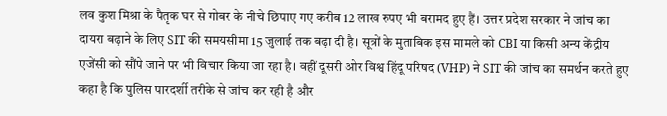लव कुश मिश्रा के पैतृक घर से गोबर के नीचे छिपाए गए करीब 12 लाख रुपए भी बरामद हुए हैं। उत्तर प्रदेश सरकार ने जांच का दायरा बढ़ाने के लिए SIT की समयसीमा 15 जुलाई तक बढ़ा दी है। सूत्रों के मुताबिक इस मामले को CBI या किसी अन्य केंद्रीय एजेंसी को सौंपे जाने पर भी विचार किया जा रहा है। वहीं दूसरी ओर विश्व हिंदू परिषद (VHP) ने SIT की जांच का समर्थन करते हुए कहा है कि पुलिस पारदर्शी तरीके से जांच कर रही है और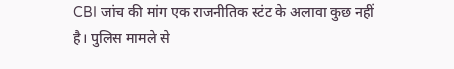CBI जांच की मांग एक राजनीतिक स्टंट के अलावा कुछ नहीं है। पुलिस मामले से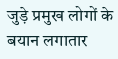जुड़े प्रमुख लोगों के बयान लगातार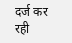दर्ज कर रही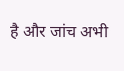है और जांच अभी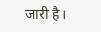जारी है।